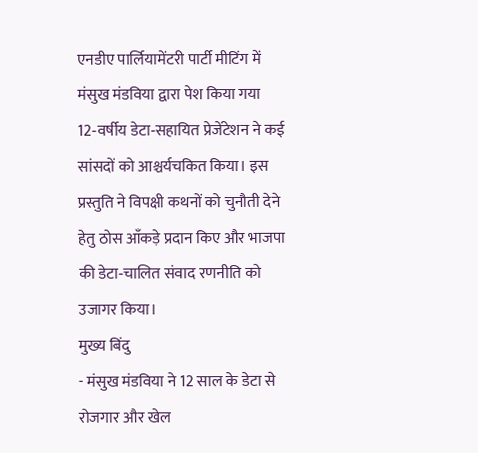एनडीए पार्लियामेंटरी पार्टी मीटिंग में मंसुख मंडविया द्वारा पेश किया गया 12‑वर्षीय डेटा‑सहायित प्रेजेंटेशन ने कई सांसदों को आश्चर्यचकित किया। इस प्रस्तुति ने विपक्षी कथनों को चुनौती देने हेतु ठोस आँकड़े प्रदान किए और भाजपा की डेटा‑चालित संवाद रणनीति को उजागर किया।
मुख्य बिंदु
- मंसुख मंडविया ने 12 साल के डेटा से रोजगार और खेल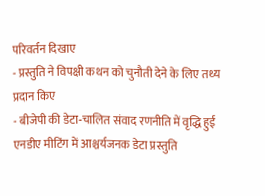परिवर्तन दिखाए
- प्रस्तुति ने विपक्षी कथन को चुनौती देने के लिए तथ्य प्रदान किए
- बीजेपी की डेटा‑चालित संवाद रणनीति में वृद्धि हुई
एनडीए मीटिंग में आश्चर्यजनक डेटा प्रस्तुति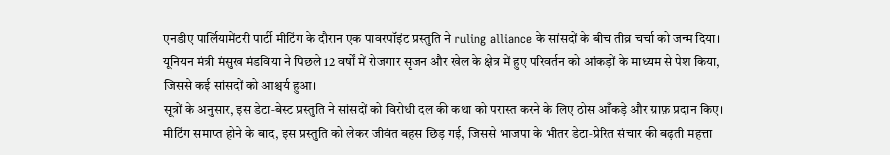एनडीए पार्लियामेंटरी पार्टी मीटिंग के दौरान एक पावरपॉइंट प्रस्तुति ने ruling alliance के सांसदों के बीच तीव्र चर्चा को जन्म दिया। यूनियन मंत्री मंसुख मंडविया ने पिछले 12 वर्षों में रोजगार सृजन और खेल के क्षेत्र में हुए परिवर्तन को आंकड़ों के माध्यम से पेश किया, जिससे कई सांसदों को आश्चर्य हुआ।
सूत्रों के अनुसार, इस डेटा‑बेस्ट प्रस्तुति ने सांसदों को विरोधी दल की कथा को परास्त करने के लिए ठोस आँकड़े और ग्राफ़ प्रदान किए। मीटिंग समाप्त होने के बाद, इस प्रस्तुति को लेकर जीवंत बहस छिड़ गई, जिससे भाजपा के भीतर डेटा‑प्रेरित संचार की बढ़ती महत्ता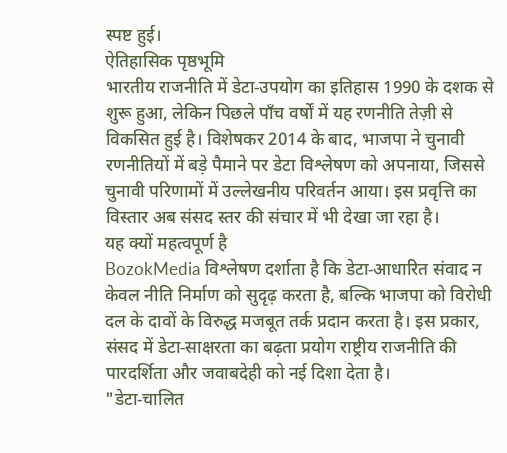स्पष्ट हुई।
ऐतिहासिक पृष्ठभूमि
भारतीय राजनीति में डेटा‑उपयोग का इतिहास 1990 के दशक से शुरू हुआ, लेकिन पिछले पाँच वर्षों में यह रणनीति तेज़ी से विकसित हुई है। विशेषकर 2014 के बाद, भाजपा ने चुनावी रणनीतियों में बड़े पैमाने पर डेटा विश्लेषण को अपनाया, जिससे चुनावी परिणामों में उल्लेखनीय परिवर्तन आया। इस प्रवृत्ति का विस्तार अब संसद स्तर की संचार में भी देखा जा रहा है।
यह क्यों महत्वपूर्ण है
BozokMedia विश्लेषण दर्शाता है कि डेटा‑आधारित संवाद न केवल नीति निर्माण को सुदृढ़ करता है, बल्कि भाजपा को विरोधी दल के दावों के विरुद्ध मजबूत तर्क प्रदान करता है। इस प्रकार, संसद में डेटा‑साक्षरता का बढ़ता प्रयोग राष्ट्रीय राजनीति की पारदर्शिता और जवाबदेही को नई दिशा देता है।
"डेटा‑चालित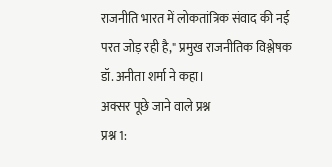राजनीति भारत में लोकतांत्रिक संवाद की नई परत जोड़ रही है," प्रमुख राजनीतिक विश्लेषक डॉ. अनीता शर्मा ने कहा।
अक्सर पूछे जाने वाले प्रश्न
प्रश्न 1: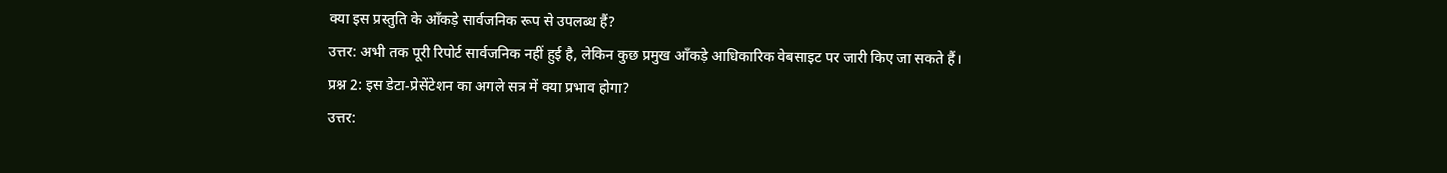क्या इस प्रस्तुति के आँकड़े सार्वजनिक रूप से उपलब्ध हैं?
उत्तर: अभी तक पूरी रिपोर्ट सार्वजनिक नहीं हुई है, लेकिन कुछ प्रमुख आँकड़े आधिकारिक वेबसाइट पर जारी किए जा सकते हैं।
प्रश्न 2: इस डेटा‑प्रेसेंटेशन का अगले सत्र में क्या प्रभाव होगा?
उत्तर: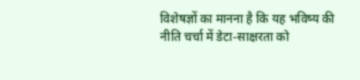विशेषज्ञों का मानना है कि यह भविष्य की नीति चर्चा में डेटा‑साक्षरता को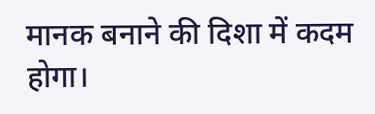मानक बनाने की दिशा में कदम होगा।